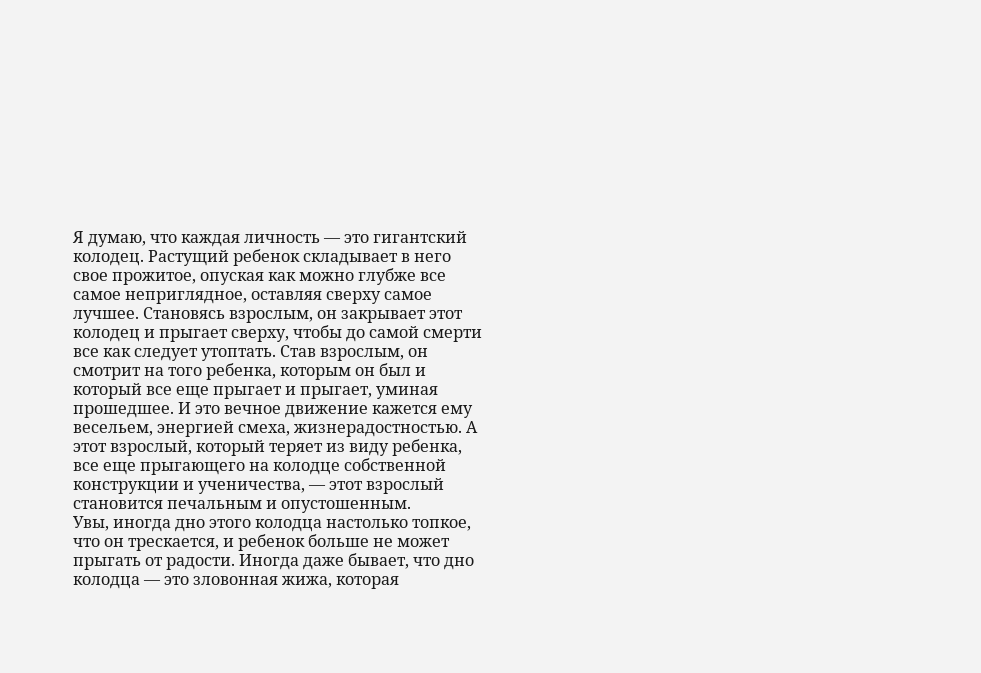Я думаю, что каждая личность — это гигантский колодец. Растущий ребенок складывает в него свое прожитое, опуская как можно глубже все самое неприглядное, оставляя сверху самое лучшее. Становясь взрослым, он закрывает этот колодец и прыгает сверху, чтобы до самой смерти все как следует утоптать. Став взрослым, он смотрит на того ребенка, которым он был и который все еще прыгает и прыгает, уминая прошедшее. И это вечное движение кажется ему весельем, энергией смеха, жизнерадостностью. А этот взрослый, который теряет из виду ребенка, все еще прыгающего на колодце собственной конструкции и ученичества, — этот взрослый становится печальным и опустошенным.
Увы, иногда дно этого колодца настолько топкое, что он трескается, и ребенок больше не может прыгать от радости. Иногда даже бывает, что дно колодца — это зловонная жижа, которая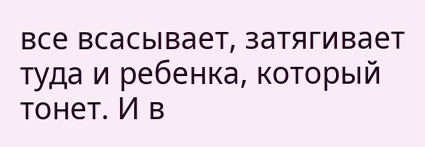все всасывает, затягивает туда и ребенка, который тонет. И в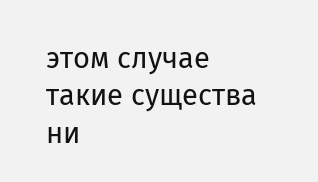этом случае такие существа ни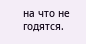на что не годятся.